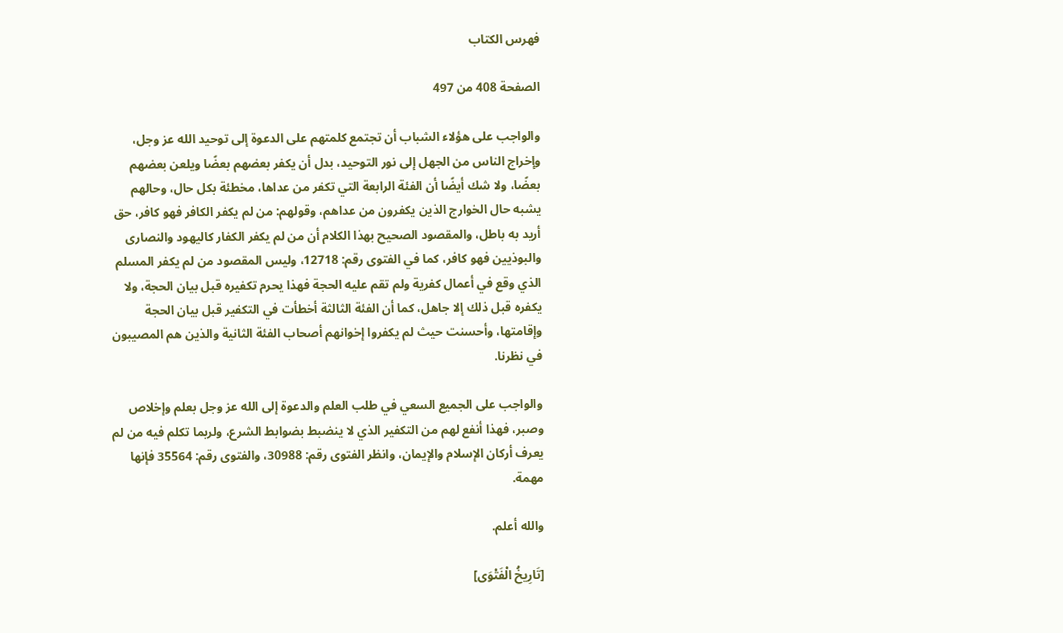فهرس الكتاب

الصفحة 408 من 497

والواجب على هؤلاء الشباب أن تجتمع كلمتهم على الدعوة إلى توحيد الله عز وجل، وإخراج الناس من الجهل إلى نور التوحيد، بدل أن يكفر بعضهم بعضًا ويلعن بعضهم بعضًا، ولا شك أيضًا أن الفئة الرابعة التي تكفر من عداها، مخطئة بكل حال، وحالهم يشبه حال الخوارج الذين يكفرون من عداهم، وقولهم: من لم يكفر الكافر فهو كافر، حق أريد به باطل، والمقصود الصحيح بهذا الكلام أن من لم يكفر الكفار كاليهود والنصارى والبوذيين فهو كافر، كما في الفتوى رقم: 12718، وليس المقصود من لم يكفر المسلم الذي وقع في أعمال كفرية ولم تقم عليه الحجة فهذا يحرم تكفيره قبل بيان الحجة، ولا يكفره قبل ذلك إلا جاهل، كما أن الفئة الثالثة أخطأت في التكفير قبل بيان الحجة وإقامتها، وأحسنت حيث لم يكفروا إخوانهم أصحاب الفئة الثانية والذين هم المصيبون في نظرنا.

والواجب على الجميع السعي في طلب العلم والدعوة إلى الله عز وجل بعلم وإخلاص وصبر، فهذا أنفع لهم من التكفير الذي لا ينضبط بضوابط الشرع، ولربما تكلم فيه من لم يعرف أركان الإسلام والإيمان، وانظر الفتوى رقم: 30988، والفتوى رقم: 35564 فإنها مهمة.

والله أعلم.

[تَارِيخُ الْفَتْوَى]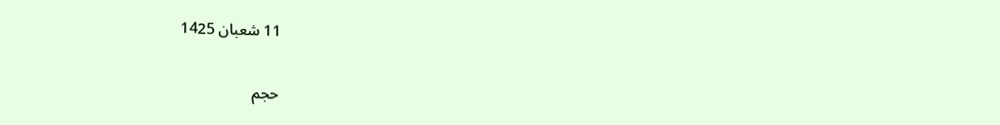11 شعبان 1425

حجم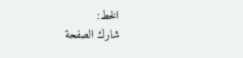الخط:
شارك الصفحة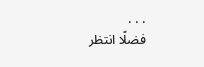. . .
فضلًا انتظر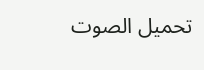تحميل الصوت